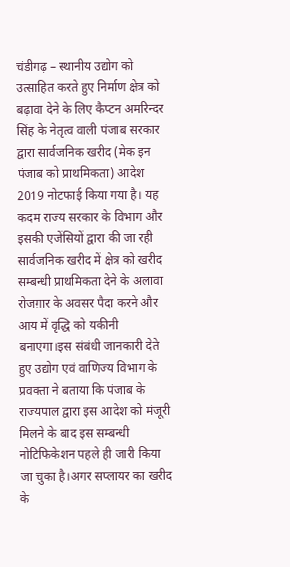चंडीगढ़ – स्थानीय उद्योग को उत्साहित करते हुए निर्माण क्षेत्र को बढ़ावा देने के लिए कैप्टन अमरिन्दर सिंह के नेतृत्व वाली पंजाब सरकार द्वारा सार्वजनिक खरीद (मेक इन पंजाब को प्राथमिकता) आदेश 2019 नोटफाई किया गया है। यह कदम राज्य सरकार के विभाग और इसकी एजेंसियों द्वारा की जा रही सार्वजनिक खरीद में क्षेत्र को खरीद सम्बन्धी प्राथमिकता देने के अलावा रोजग़ार के अवसर पैदा करने और आय में वृद्धि को यकीनी बनाएगा।इस संबंधी जानकारी देते हुए उद्योग एवं वाणिज्य विभाग के प्रवक्ता ने बताया कि पंजाब के राज्यपाल द्वारा इस आदेश को मंजूरी मिलने के बाद इस सम्बन्धी नोटिफिकेशन पहले ही जारी किया जा चुका है।अगर सप्लायर का खरीद के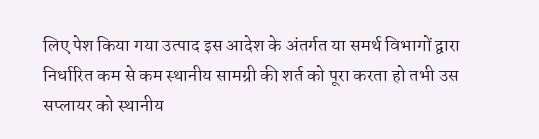लिए पेश किया गया उत्पाद इस आदेश के अंतर्गत या समर्थ विभागों द्वारा निर्धारित कम से कम स्थानीय सामग्री की शर्त को पूरा करता हो तभी उस सप्लायर को स्थानीय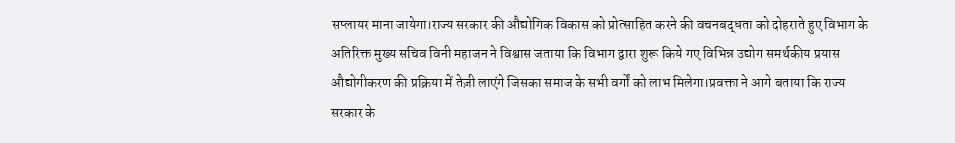सप्लायर माना जायेगा।राज्य सरकार की औद्योगिक विकास को प्रोत्साहित करने की वचनबद्धता को दोहराते हुए विभाग के अतिरिक्त मुख्य सचिव विनी महाजन ने विश्वास जताया कि विभाग द्वारा शुरू किये गए विभिन्न उद्योग समर्थकीय प्रयास औद्योगीकरण की प्रक्रिया में तेज़ी लाएंगे जिसका समाज के सभी वर्गों को लाभ मिलेगा।प्रवक्ता ने आगे बताया कि राज्य सरकार के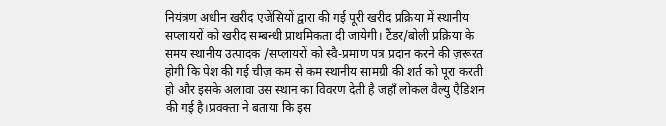नियंत्रण अधीन खरीद एजेंसियों द्वारा की गई पूरी खरीद प्रक्रिया में स्थानीय सप्लायरों को खरीद सम्बन्धी प्राथमिकता दी जायेगी। टैंडर/बोली प्रक्रिया के समय स्थानीय उत्पादक /सप्लायरों को स्वै-प्रमाण पत्र प्रदान करने की ज़रूरत होगी कि पेश की गई चीज़ कम से कम स्थानीय सामग्री की शर्त को पूरा करती हो और इसके अलावा उस स्थान का विवरण देती है जहाँ लोकल वैल्यु एैडिशन की गई है।प्रवक्ता ने बताया कि इस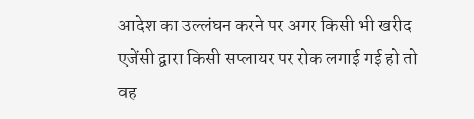आदेश का उल्लंघन करने पर अगर किसी भी खरीद एजेंसी द्वारा किसी सप्लायर पर रोक लगाई गई हो तो वह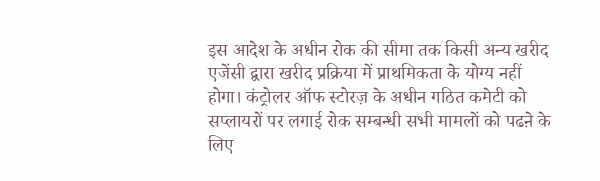इस आदेश के अधीन रोक की सीमा तक किसी अन्य खरीद एजेंसी द्वारा खरीद प्रक्रिया में प्राथमिकता के योग्य नहीं होगा। कंट्रोलर ऑफ स्टोरज़ के अधीन गठित कमेटी को सप्लायरों पर लगाई रोक सम्बन्धी सभी मामलों को पढऩे के लिए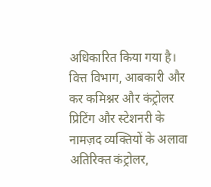अधिकारित किया गया है। वित्त विभाग, आबकारी और कर कमिश्नर और कंट्रोलर प्रिटिंग और स्टेशनरी के नामज़द व्यक्तियों के अलावा अतिरिक्त कंट्रोलर,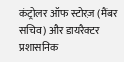कंट्रोलर ऑफ स्टोरज़ (मैंबर सचिव) और डायरैक्टर प्रशासनिक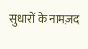सुधारों के नामज़द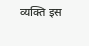व्यक्ति इस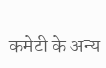कमेटी के अन्य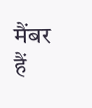मैंबर हैं